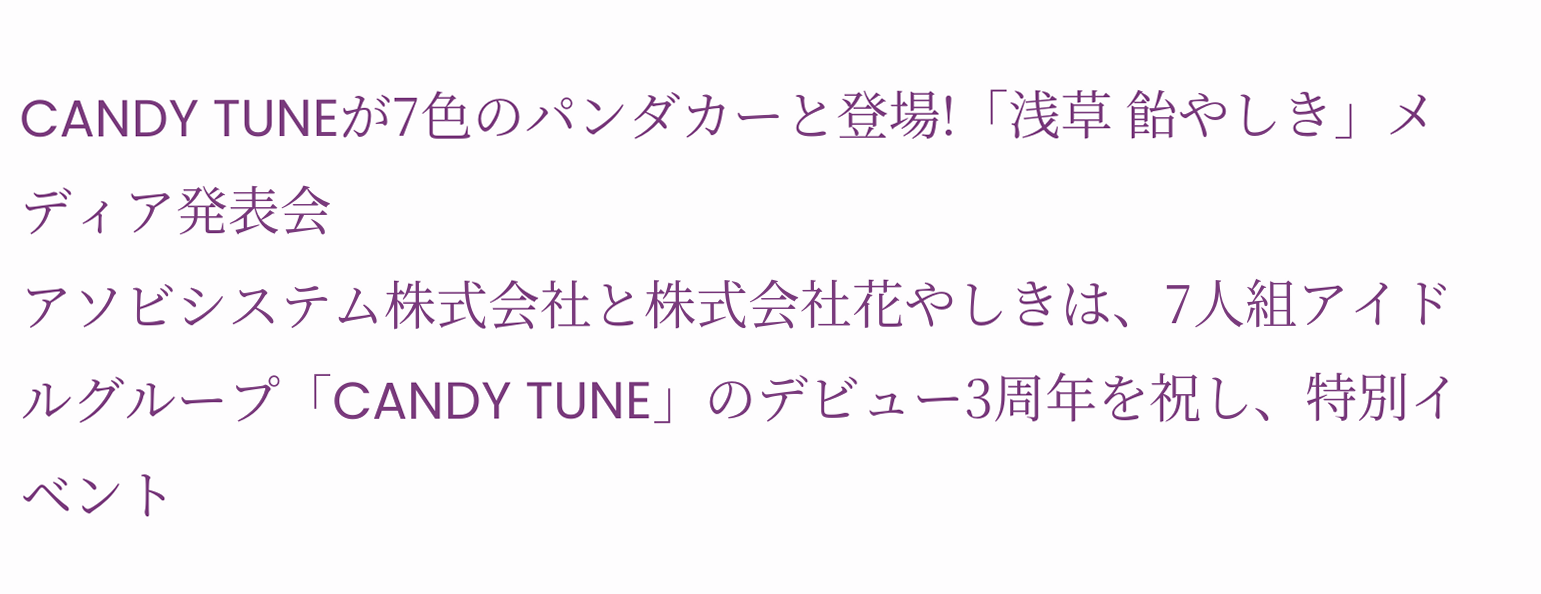CANDY TUNEが7色のパンダカーと登場!「浅草 飴やしき」メディア発表会
アソビシステム株式会社と株式会社花やしきは、7人組アイドルグループ「CANDY TUNE」のデビュー3周年を祝し、特別イベント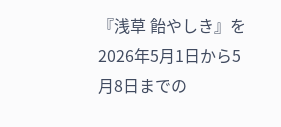『浅草 飴やしき』を2026年5月1日から5月8日までの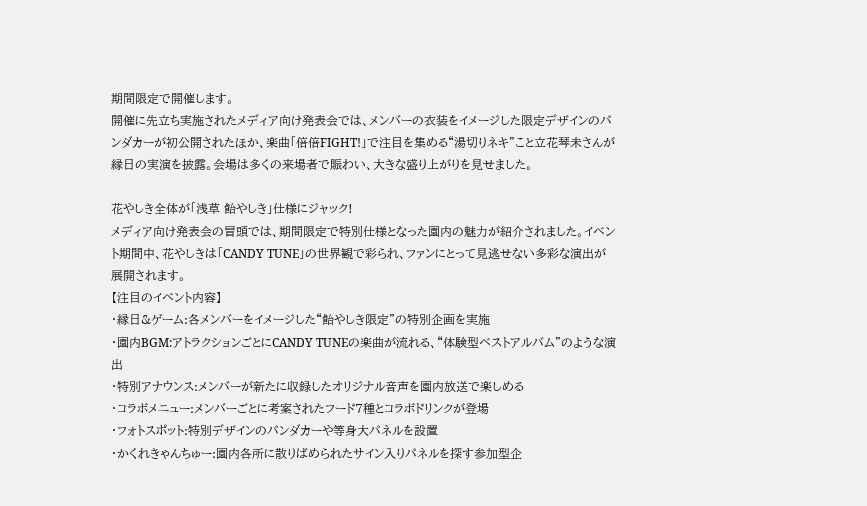期間限定で開催します。
開催に先立ち実施されたメディア向け発表会では、メンバーの衣装をイメージした限定デザインのパンダカーが初公開されたほか、楽曲「倍倍FIGHT!」で注目を集める“湯切りネキ”こと立花琴未さんが縁日の実演を披露。会場は多くの来場者で賑わい、大きな盛り上がりを見せました。

花やしき全体が「浅草 飴やしき」仕様にジャック!
メディア向け発表会の冒頭では、期間限定で特別仕様となった園内の魅力が紹介されました。イベント期間中、花やしきは「CANDY TUNE」の世界観で彩られ、ファンにとって見逃せない多彩な演出が展開されます。
【注目のイベント内容】
・縁日&ゲーム:各メンバーをイメージした“飴やしき限定”の特別企画を実施
・園内BGM:アトラクションごとにCANDY TUNEの楽曲が流れる、“体験型ベストアルバム”のような演出
・特別アナウンス:メンバーが新たに収録したオリジナル音声を園内放送で楽しめる
・コラボメニュー:メンバーごとに考案されたフード7種とコラボドリンクが登場
・フォトスポット:特別デザインのパンダカーや等身大パネルを設置
・かくれきゃんちゅー:園内各所に散りばめられたサイン入りパネルを探す参加型企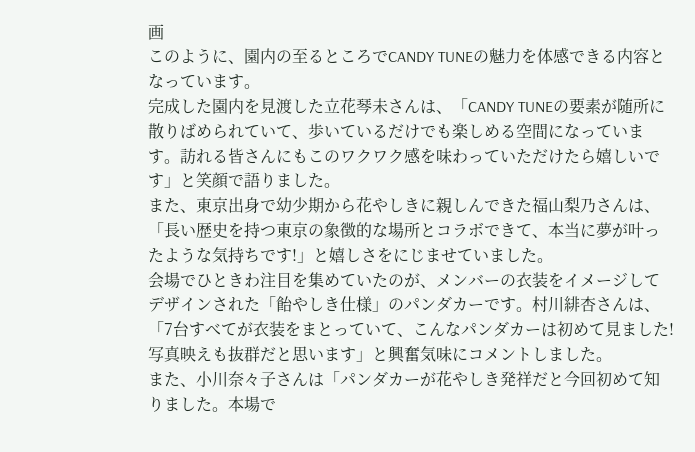画
このように、園内の至るところでCANDY TUNEの魅力を体感できる内容となっています。
完成した園内を見渡した立花琴未さんは、「CANDY TUNEの要素が随所に散りばめられていて、歩いているだけでも楽しめる空間になっています。訪れる皆さんにもこのワクワク感を味わっていただけたら嬉しいです」と笑顔で語りました。
また、東京出身で幼少期から花やしきに親しんできた福山梨乃さんは、「長い歴史を持つ東京の象徴的な場所とコラボできて、本当に夢が叶ったような気持ちです!」と嬉しさをにじませていました。
会場でひときわ注目を集めていたのが、メンバーの衣装をイメージしてデザインされた「飴やしき仕様」のパンダカーです。村川緋杏さんは、「7台すべてが衣装をまとっていて、こんなパンダカーは初めて見ました!写真映えも抜群だと思います」と興奮気味にコメントしました。
また、小川奈々子さんは「パンダカーが花やしき発祥だと今回初めて知りました。本場で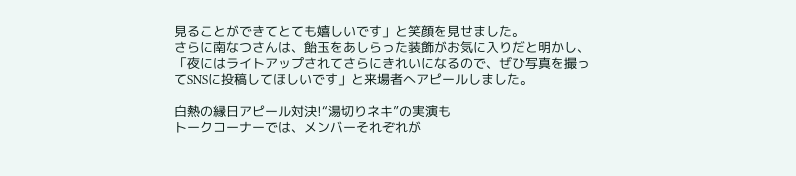見ることができてとても嬉しいです」と笑顔を見せました。
さらに南なつさんは、飴玉をあしらった装飾がお気に入りだと明かし、「夜にはライトアップされてさらにきれいになるので、ぜひ写真を撮ってSNSに投稿してほしいです」と来場者へアピールしました。

白熱の縁日アピール対決!“湯切りネキ”の実演も
トークコーナーでは、メンバーそれぞれが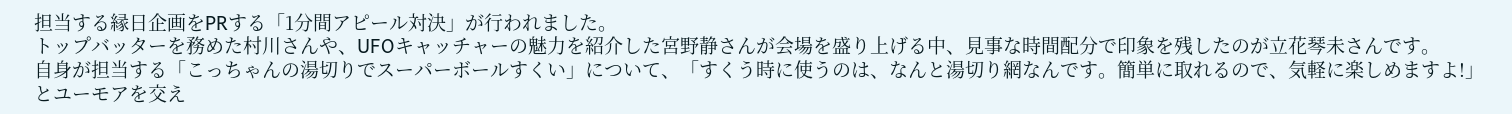担当する縁日企画をPRする「1分間アピール対決」が行われました。
トップバッターを務めた村川さんや、UFOキャッチャーの魅力を紹介した宮野静さんが会場を盛り上げる中、見事な時間配分で印象を残したのが立花琴未さんです。
自身が担当する「こっちゃんの湯切りでスーパーボールすくい」について、「すくう時に使うのは、なんと湯切り網なんです。簡単に取れるので、気軽に楽しめますよ!」とユーモアを交え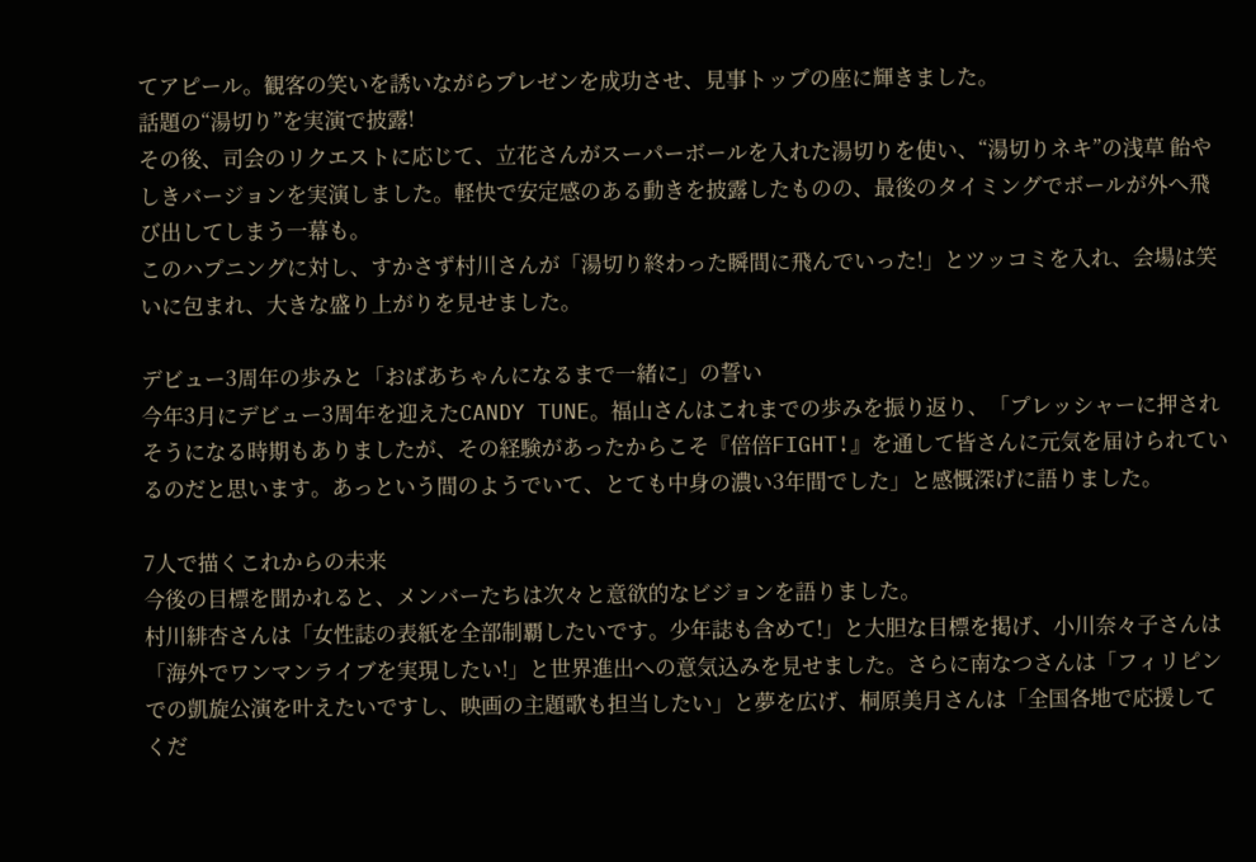てアピール。観客の笑いを誘いながらプレゼンを成功させ、見事トップの座に輝きました。
話題の“湯切り”を実演で披露!
その後、司会のリクエストに応じて、立花さんがスーパーボールを入れた湯切りを使い、“湯切りネキ”の浅草 飴やしきバージョンを実演しました。軽快で安定感のある動きを披露したものの、最後のタイミングでボールが外へ飛び出してしまう一幕も。
このハプニングに対し、すかさず村川さんが「湯切り終わった瞬間に飛んでいった!」とツッコミを入れ、会場は笑いに包まれ、大きな盛り上がりを見せました。

デビュー3周年の歩みと「おばあちゃんになるまで一緒に」の誓い
今年3月にデビュー3周年を迎えたCANDY TUNE。福山さんはこれまでの歩みを振り返り、「プレッシャーに押されそうになる時期もありましたが、その経験があったからこそ『倍倍FIGHT!』を通して皆さんに元気を届けられているのだと思います。あっという間のようでいて、とても中身の濃い3年間でした」と感慨深げに語りました。

7人で描くこれからの未来
今後の目標を聞かれると、メンバーたちは次々と意欲的なビジョンを語りました。
村川緋杏さんは「女性誌の表紙を全部制覇したいです。少年誌も含めて!」と大胆な目標を掲げ、小川奈々子さんは「海外でワンマンライブを実現したい!」と世界進出への意気込みを見せました。さらに南なつさんは「フィリピンでの凱旋公演を叶えたいですし、映画の主題歌も担当したい」と夢を広げ、桐原美月さんは「全国各地で応援してくだ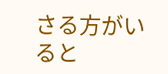さる方がいると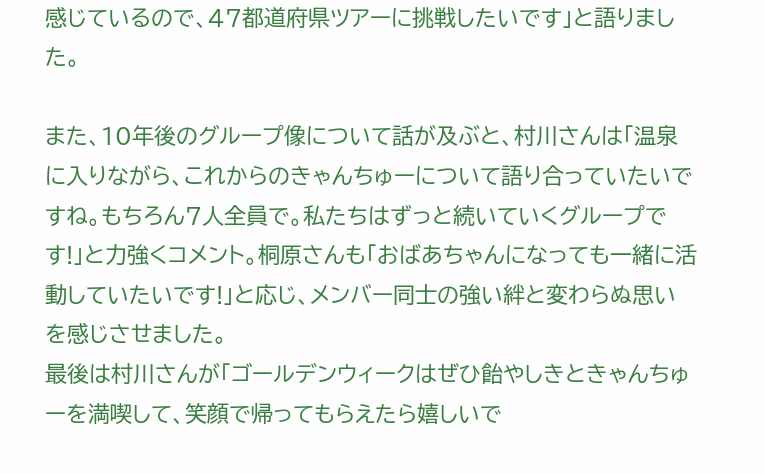感じているので、47都道府県ツアーに挑戦したいです」と語りました。

また、10年後のグループ像について話が及ぶと、村川さんは「温泉に入りながら、これからのきゃんちゅーについて語り合っていたいですね。もちろん7人全員で。私たちはずっと続いていくグループです!」と力強くコメント。桐原さんも「おばあちゃんになっても一緒に活動していたいです!」と応じ、メンバー同士の強い絆と変わらぬ思いを感じさせました。
最後は村川さんが「ゴールデンウィークはぜひ飴やしきときゃんちゅーを満喫して、笑顔で帰ってもらえたら嬉しいで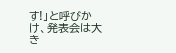す!」と呼びかけ、発表会は大き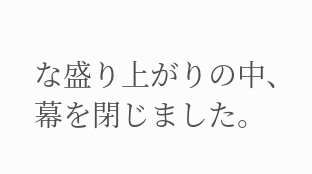な盛り上がりの中、幕を閉じました。